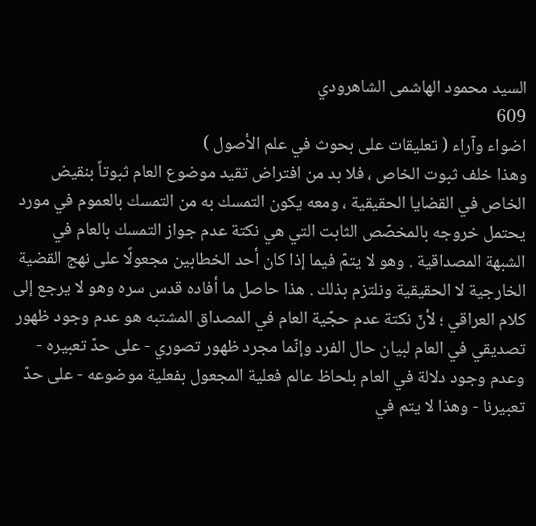السيد محمود الهاشمى الشاهرودي
609
اضواء وآراء ( تعليقات على بحوث في علم الأصول )
وهذا خلف ثبوت الخاص ، فلا بد من افتراض تقيد موضوع العام ثبوتاً بنقيض الخاص في القضايا الحقيقية ، ومعه يكون التمسك به من التمسك بالعموم في مورد يحتمل خروجه بالمخصّص الثابت التي هي نكتة عدم جواز التمسك بالعام في الشبهة المصداقية . وهو لا يتمّ فيما إذا كان أحد الخطابين مجعولًا على نهج القضية الخارجية لا الحقيقية ونلتزم بذلك . هذا حاصل ما أفاده قدس سره وهو لا يرجع إلى كلام العراقي ؛ لأنّ نكتة عدم حجّية العام في المصداق المشتبه هو عدم وجود ظهور تصديقي في العام لبيان حال الفرد وإنّما مجرد ظهور تصوري - على حدّ تعبيره - وعدم وجود دلالة في العام بلحاظ عالم فعلية المجعول بفعلية موضوعه - على حدّ تعبيرنا - وهذا لا يتم في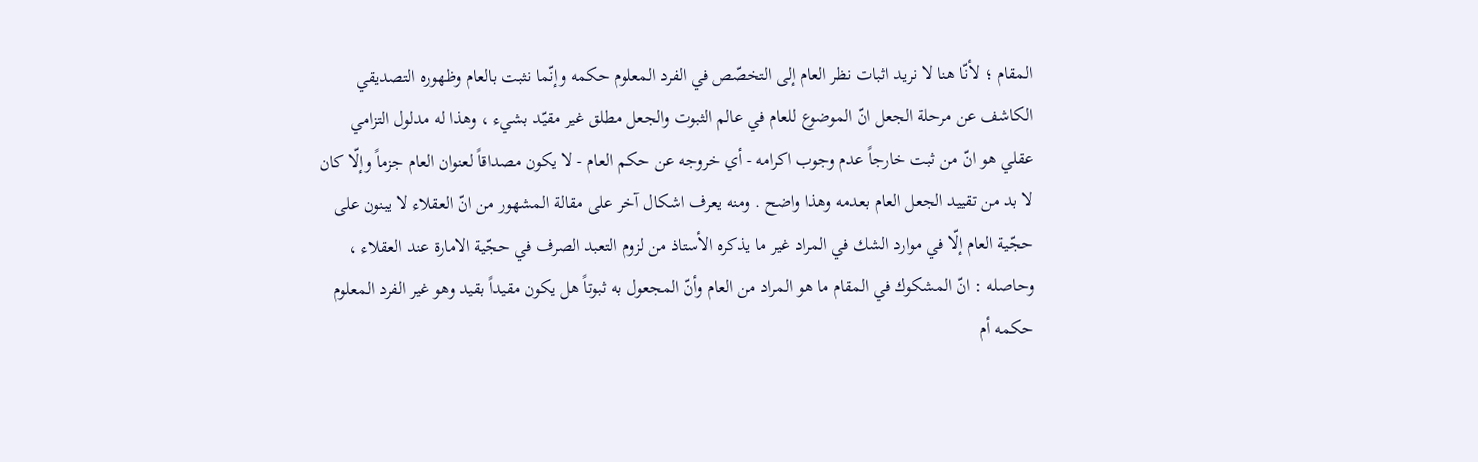المقام ؛ لأنّا هنا لا نريد اثبات نظر العام إلى التخصّص في الفرد المعلوم حكمه وإنّما نثبت بالعام وظهوره التصديقي الكاشف عن مرحلة الجعل انّ الموضوع للعام في عالم الثبوت والجعل مطلق غير مقيّد بشيء ، وهذا له مدلول التزامي عقلي هو انّ من ثبت خارجاً عدم وجوب اكرامه - أي خروجه عن حكم العام - لا يكون مصداقاً لعنوان العام جزماً وإلّا كان لا بد من تقييد الجعل العام بعدمه وهذا واضح . ومنه يعرف اشكال آخر على مقالة المشهور من انّ العقلاء لا يبنون على حجّية العام إلّا في موارد الشك في المراد غير ما يذكره الأستاذ من لزوم التعبد الصرف في حجّية الامارة عند العقلاء ، وحاصله : انّ المشكوك في المقام ما هو المراد من العام وأنّ المجعول به ثبوتاً هل يكون مقيداً بقيد وهو غير الفرد المعلوم حكمه أم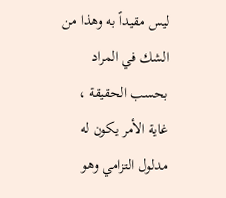ليس مقيداً به وهذا من الشك في المراد بحسب الحقيقة ، غاية الأمر يكون له مدلول التزامي وهو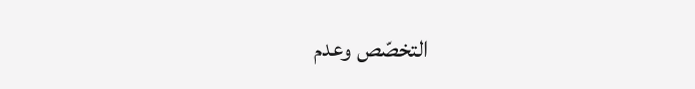التخصّص وعدم